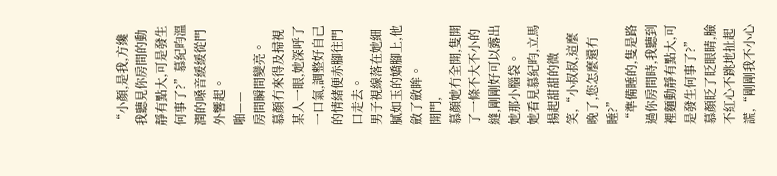“小顏,是我,方纔我聽見你房間的動靜有點大,可是發生何事了?”慕紀昀溫潤的嗓音緩緩從門外響起。
啪——
房間瞬間變亮。
慕顏冇來得及掃視某人一眼,她深呼了一口氣,調整好自己的情緒便赤腳往門口走去。
男子視線落在她細膩如玉的嬌腳上,他斂了斂眸。
開門,
慕顏她冇全開,隻開了一條不大不小的縫,剛剛好可以露出她那小腦袋。
她看見慕紀昀,立馬揚起甜甜的微笑,“小叔叔,這麼晚了,您怎麼還冇睡?”
“準備睡的,隻是路過你房間時,我聽到裡麵動靜有點大,可是發生何事了?”
慕顏眨了眨眼睛,臉不紅心不跳地扯起謊,“剛剛我不小心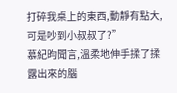打碎我桌上的東西,動靜有點大,可是吵到小叔叔了?”
慕紀昀聞言,溫柔地伸手揉了揉露出來的腦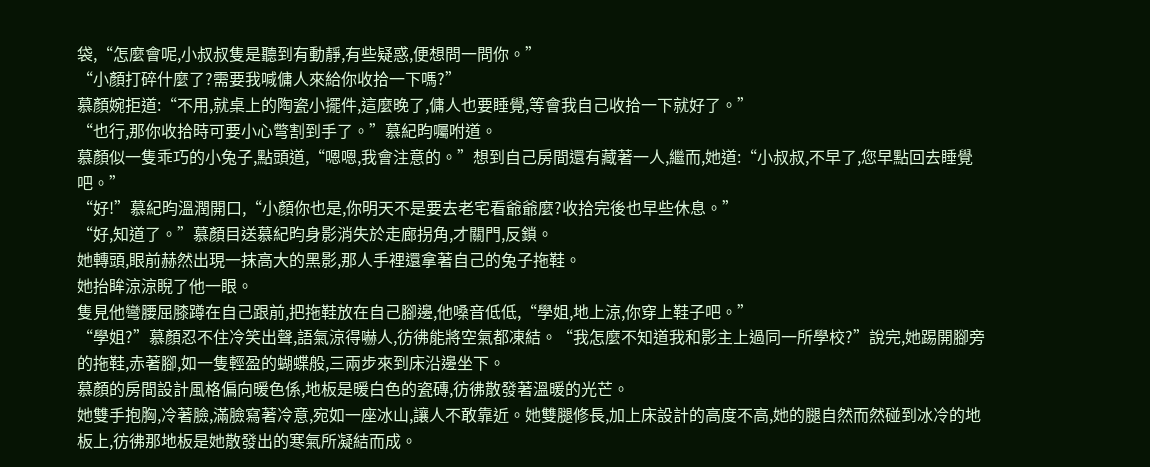袋,“怎麼會呢,小叔叔隻是聽到有動靜,有些疑惑,便想問一問你。”
“小顏打碎什麼了?需要我喊傭人來給你收拾一下嗎?”
慕顏婉拒道:“不用,就桌上的陶瓷小擺件,這麼晚了,傭人也要睡覺,等會我自己收拾一下就好了。”
“也行,那你收拾時可要小心彆割到手了。”慕紀昀囑咐道。
慕顏似一隻乖巧的小兔子,點頭道,“嗯嗯,我會注意的。”想到自己房間還有藏著一人,繼而,她道:“小叔叔,不早了,您早點回去睡覺吧。”
“好!”慕紀昀溫潤開口,“小顏你也是,你明天不是要去老宅看爺爺麼?收拾完後也早些休息。”
“好,知道了。”慕顏目送慕紀昀身影消失於走廊拐角,才關門,反鎖。
她轉頭,眼前赫然出現一抹高大的黑影,那人手裡還拿著自己的兔子拖鞋。
她抬眸涼涼睨了他一眼。
隻見他彎腰屈膝蹲在自己跟前,把拖鞋放在自己腳邊,他嗓音低低,“學姐,地上涼,你穿上鞋子吧。”
“學姐?”慕顏忍不住冷笑出聲,語氣涼得嚇人,彷彿能將空氣都凍結。“我怎麼不知道我和影主上過同一所學校?”說完,她踢開腳旁的拖鞋,赤著腳,如一隻輕盈的蝴蝶般,三兩步來到床沿邊坐下。
慕顏的房間設計風格偏向暖色係,地板是暖白色的瓷磚,彷彿散發著溫暖的光芒。
她雙手抱胸,冷著臉,滿臉寫著冷意,宛如一座冰山,讓人不敢靠近。她雙腿修長,加上床設計的高度不高,她的腿自然而然碰到冰冷的地板上,彷彿那地板是她散發出的寒氣所凝結而成。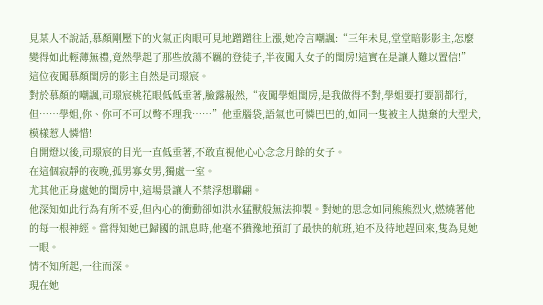見某人不說話,慕顏剛壓下的火氣正肉眼可見地蹭蹭往上漲,她冷言嘲諷:“三年未見,堂堂暗影影主,怎麼變得如此輕薄無禮,竟然學起了那些放蕩不羈的登徒子,半夜闖入女子的閨房!這實在是讓人難以置信!”
這位夜闖慕顏閨房的影主自然是司璟宸。
對於慕顏的嘲諷,司璟宸桃花眼低低垂著,臉露赧然,“夜闖學姐閨房,是我做得不對,學姐要打要罰都行,但……學姐,你、你可不可以彆不理我……”他垂腦袋,語氣也可憐巴巴的,如同一隻被主人拋棄的大型犬,模樣惹人憐惜!
自開燈以後,司璟宸的目光一直低垂著,不敢直視他心心念念月餘的女子。
在這個寂靜的夜晚,孤男寡女男,獨處一室。
尤其他正身處她的閨房中,這場景讓人不禁浮想聯翩。
他深知如此行為有所不妥,但內心的衝動卻如洪水猛獸般無法抑製。對她的思念如同熊熊烈火,燃燒著他的每一根神經。當得知她已歸國的訊息時,他毫不猶豫地預訂了最快的航班,迫不及待地趕回來,隻為見她一眼。
情不知所起,一往而深。
現在她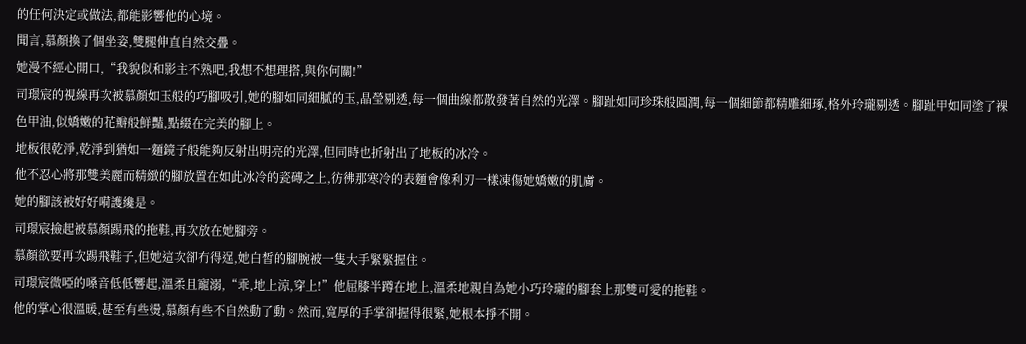的任何決定或做法,都能影響他的心境。
聞言,慕顏換了個坐姿,雙腿伸直自然交疊。
她漫不經心開口,“我貌似和影主不熟吧,我想不想理搭,與你何關!”
司璟宸的視線再次被慕顏如玉般的巧腳吸引,她的腳如同細膩的玉,晶瑩剔透,每一個曲線都散發著自然的光澤。腳趾如同珍珠般圓潤,每一個細節都精雕細琢,格外玲瓏剔透。腳趾甲如同塗了裸色甲油,似嬌嫩的花瓣般鮮豔,點綴在完美的腳上。
地板很乾淨,乾淨到猶如一麵鏡子般能夠反射出明亮的光澤,但同時也折射出了地板的冰冷。
他不忍心將那雙美麗而精緻的腳放置在如此冰冷的瓷磚之上,彷彿那寒冷的表麵會像利刃一樣凍傷她嬌嫩的肌膚。
她的腳該被好好嗬護纔是。
司璟宸撿起被慕顏踢飛的拖鞋,再次放在她腳旁。
慕顏欲要再次踢飛鞋子,但她這次卻冇得逞,她白皙的腳腕被一隻大手緊緊握住。
司璟宸微啞的嗓音低低響起,溫柔且寵溺,“乖,地上涼,穿上!”他屈膝半蹲在地上,溫柔地親自為她小巧玲瓏的腳套上那雙可愛的拖鞋。
他的掌心很溫暖,甚至有些燙,慕顏有些不自然動了動。然而,寬厚的手掌卻握得很緊,她根本掙不開。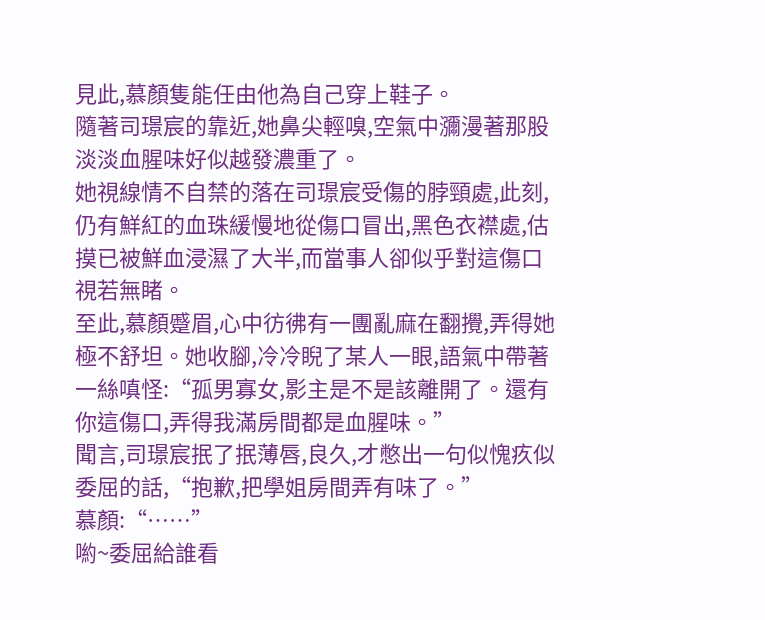見此,慕顏隻能任由他為自己穿上鞋子。
隨著司璟宸的靠近,她鼻尖輕嗅,空氣中瀰漫著那股淡淡血腥味好似越發濃重了。
她視線情不自禁的落在司璟宸受傷的脖頸處,此刻,仍有鮮紅的血珠緩慢地從傷口冒出,黑色衣襟處,估摸已被鮮血浸濕了大半,而當事人卻似乎對這傷口視若無睹。
至此,慕顏蹙眉,心中彷彿有一團亂麻在翻攪,弄得她極不舒坦。她收腳,冷冷睨了某人一眼,語氣中帶著一絲嗔怪:“孤男寡女,影主是不是該離開了。還有你這傷口,弄得我滿房間都是血腥味。”
聞言,司璟宸抿了抿薄唇,良久,才憋出一句似愧疚似委屈的話,“抱歉,把學姐房間弄有味了。”
慕顏:“……”
喲~委屈給誰看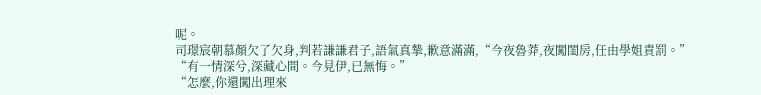呢。
司璟宸朝慕顏欠了欠身,判若謙謙君子,語氣真摯,歉意滿滿,“今夜魯莽,夜闖閨房,任由學姐責罰。”
“有一情深兮,深藏心間。今見伊,已無悔。”
“怎麼,你還闖出理來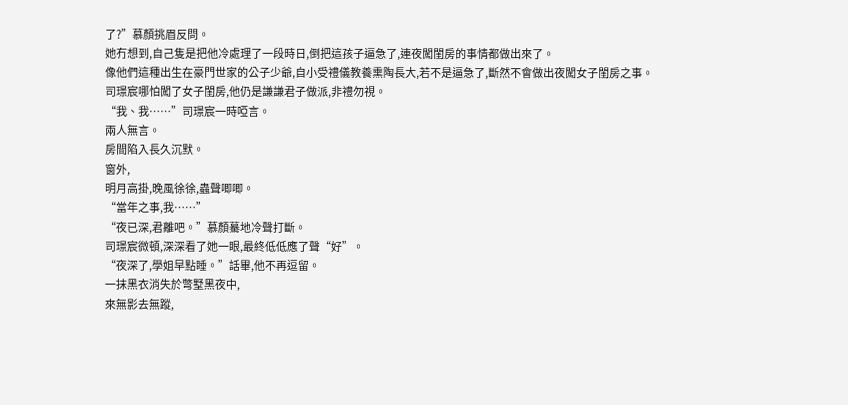了?”慕顏挑眉反問。
她冇想到,自己隻是把他冷處理了一段時日,倒把這孩子逼急了,連夜闖閨房的事情都做出來了。
像他們這種出生在豪門世家的公子少爺,自小受禮儀教養熏陶長大,若不是逼急了,斷然不會做出夜闖女子閨房之事。
司璟宸哪怕闖了女子閨房,他仍是謙謙君子做派,非禮勿視。
“我、我……”司璟宸一時啞言。
兩人無言。
房間陷入長久沉默。
窗外,
明月高掛,晚風徐徐,蟲聲唧唧。
“當年之事,我……”
“夜已深,君離吧。”慕顏驀地冷聲打斷。
司璟宸微頓,深深看了她一眼,最終低低應了聲“好”。
“夜深了,學姐早點睡。”話畢,他不再逗留。
一抹黑衣消失於彆墅黑夜中,
來無影去無蹤,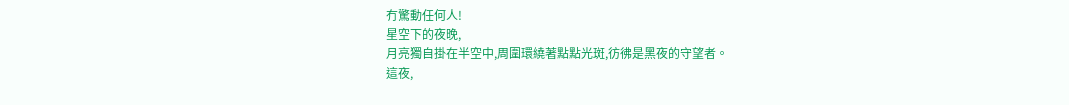冇驚動任何人!
星空下的夜晚,
月亮獨自掛在半空中,周圍環繞著點點光斑,彷彿是黑夜的守望者。
這夜,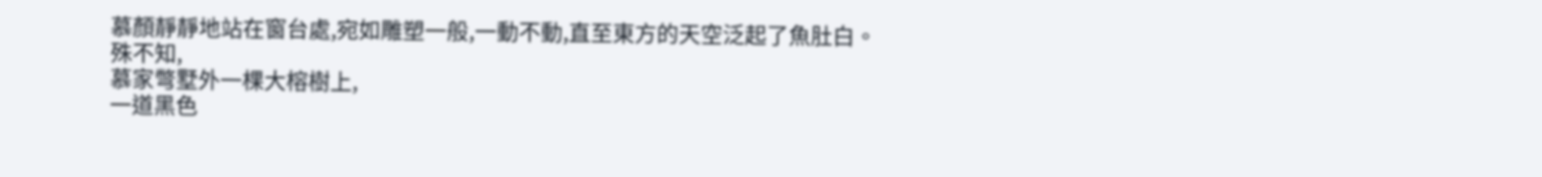慕顏靜靜地站在窗台處,宛如雕塑一般,一動不動,直至東方的天空泛起了魚肚白。
殊不知,
慕家彆墅外一棵大榕樹上,
一道黑色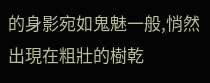的身影宛如鬼魅一般,悄然出現在粗壯的樹乾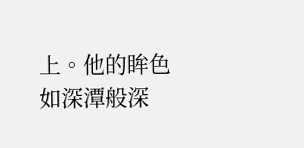上。他的眸色如深潭般深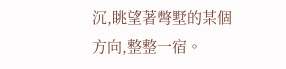沉,眺望著彆墅的某個方向,整整一宿。